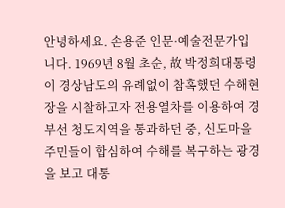안녕하세요. 손용준 인문·예술전문가입니다. 1969년 8월 초순, 故 박정희대통령이 경상남도의 유례없이 참혹했던 수해현장을 시찰하고자 전용열차를 이용하여 경부선 청도지역을 통과하던 중, 신도마을 주민들이 합심하여 수해를 복구하는 광경을 보고 대통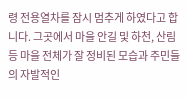령 전용열차를 잠시 멈추게 하였다고 합니다. 그곳에서 마을 안길 및 하천, 산림 등 마을 전체가 잘 정비된 모습과 주민들의 자발적인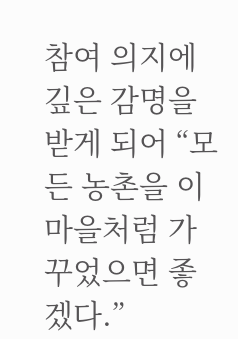참여 의지에 깊은 감명을 받게 되어 “모든 농촌을 이 마을처럼 가꾸었으면 좋겠다.”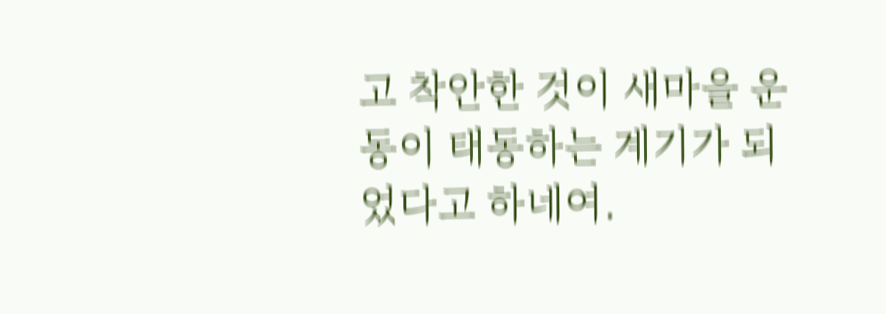고 착안한 것이 새마을 운동이 태동하는 계기가 되었다고 하네여.